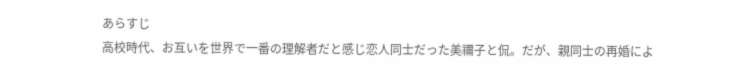あらすじ
高校時代、お互いを世界で一番の理解者だと感じ恋人同士だった美禰子と侃。だが、親同士の再婚によ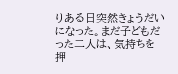りある日突然きょうだいになった。まだ子どもだった二人は、気持ちを押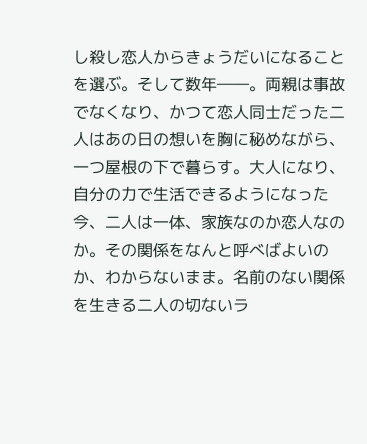し殺し恋人からきょうだいになることを選ぶ。そして数年――。両親は事故でなくなり、かつて恋人同士だった二人はあの日の想いを胸に秘めながら、一つ屋根の下で暮らす。大人になり、自分の力で生活できるようになった今、二人は一体、家族なのか恋人なのか。その関係をなんと呼べばよいのか、わからないまま。名前のない関係を生きる二人の切ないラ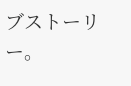ブストーリー。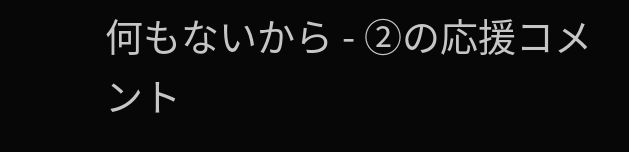何もないから - ②の応援コメント